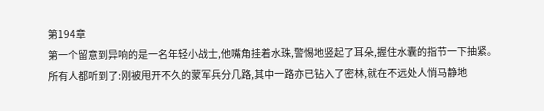第194章
第一个留意到异响的是一名年轻小战士,他嘴角挂着水珠,警惕地竖起了耳朵,握住水囊的指节一下抽紧。
所有人都听到了:刚被甩开不久的蒙军兵分几路,其中一路亦已钻入了密林,就在不远处人悄马静地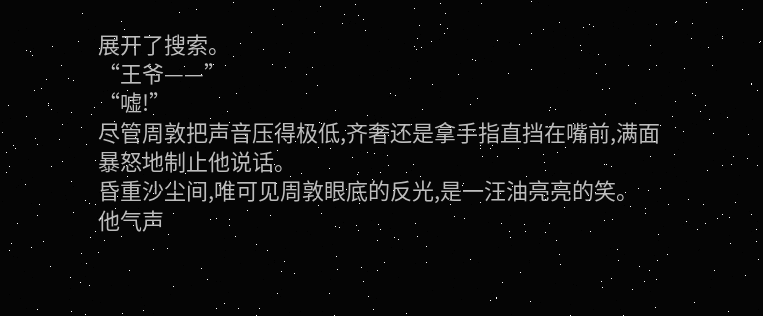展开了搜索。
“王爷——”
“嘘!”
尽管周敦把声音压得极低,齐奢还是拿手指直挡在嘴前,满面暴怒地制止他说话。
昏重沙尘间,唯可见周敦眼底的反光,是一汪油亮亮的笑。
他气声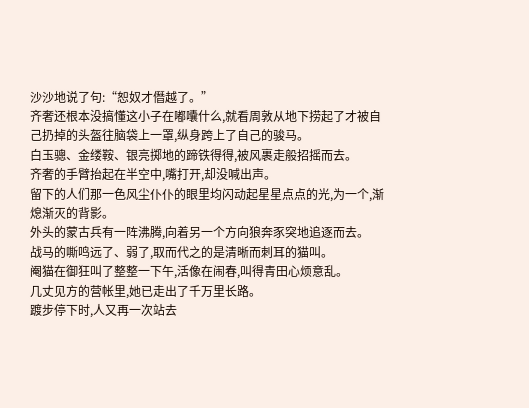沙沙地说了句:“恕奴才僭越了。”
齐奢还根本没搞懂这小子在嘟囔什么,就看周敦从地下捞起了才被自己扔掉的头盔往脑袋上一罩,纵身跨上了自己的骏马。
白玉骢、金缕鞍、银亮掷地的蹄铁得得,被风裹走般招摇而去。
齐奢的手臂抬起在半空中,嘴打开,却没喊出声。
留下的人们那一色风尘仆仆的眼里均闪动起星星点点的光,为一个,渐熄渐灭的背影。
外头的蒙古兵有一阵沸腾,向着另一个方向狼奔豕突地追逐而去。
战马的嘶鸣远了、弱了,取而代之的是清晰而刺耳的猫叫。
阉猫在御狂叫了整整一下午,活像在闹春,叫得青田心烦意乱。
几丈见方的营帐里,她已走出了千万里长路。
踱步停下时,人又再一次站去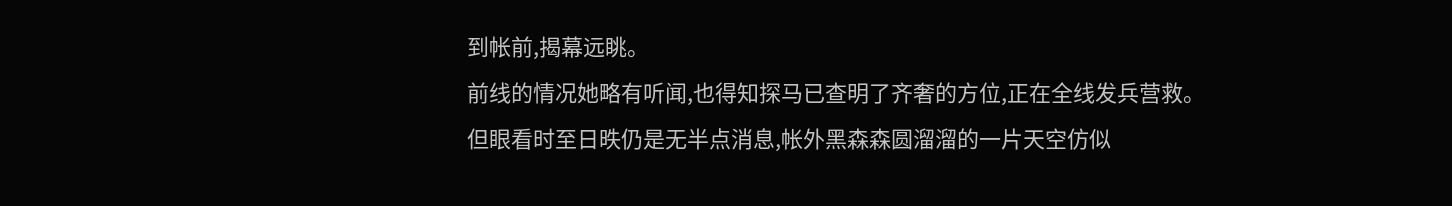到帐前,揭幕远眺。
前线的情况她略有听闻,也得知探马已查明了齐奢的方位,正在全线发兵营救。
但眼看时至日昳仍是无半点消息,帐外黑森森圆溜溜的一片天空仿似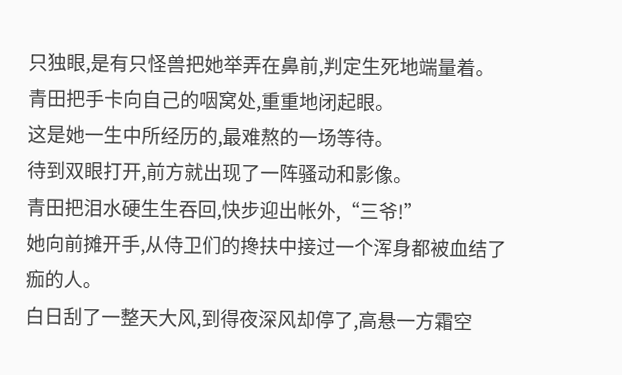只独眼,是有只怪兽把她举弄在鼻前,判定生死地端量着。
青田把手卡向自己的咽窝处,重重地闭起眼。
这是她一生中所经历的,最难熬的一场等待。
待到双眼打开,前方就出现了一阵骚动和影像。
青田把泪水硬生生吞回,快步迎出帐外,“三爷!”
她向前摊开手,从侍卫们的搀扶中接过一个浑身都被血结了痂的人。
白日刮了一整天大风,到得夜深风却停了,高悬一方霜空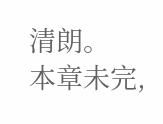清朗。
本章未完,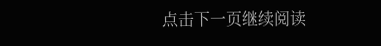点击下一页继续阅读